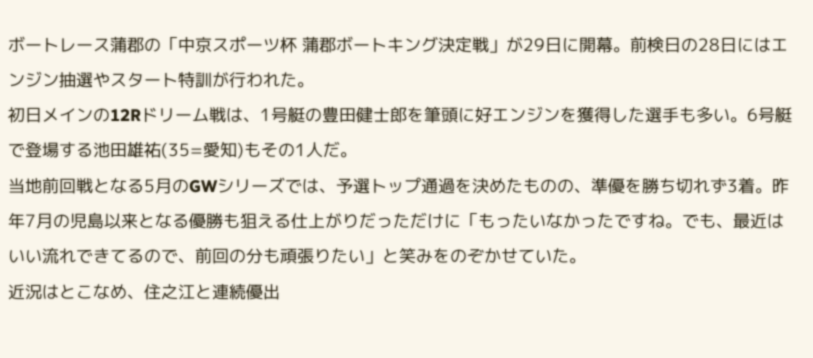ボートレース蒲郡の「中京スポーツ杯 蒲郡ボートキング決定戦」が29日に開幕。前検日の28日にはエンジン抽選やスタート特訓が行われた。
初日メインの12Rドリーム戦は、1号艇の豊田健士郎を筆頭に好エンジンを獲得した選手も多い。6号艇で登場する池田雄祐(35=愛知)もその1人だ。
当地前回戦となる5月のGWシリーズでは、予選トップ通過を決めたものの、準優を勝ち切れず3着。昨年7月の児島以来となる優勝も狙える仕上がりだっただけに「もったいなかったですね。でも、最近はいい流れできてるので、前回の分も頑張りたい」と笑みをのぞかせていた。
近況はとこなめ、住之江と連続優出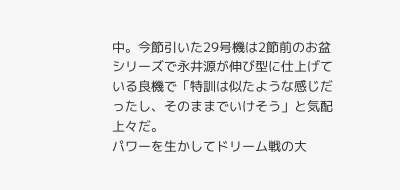中。今節引いた29号機は2節前のお盆シリーズで永井源が伸び型に仕上げている良機で「特訓は似たような感じだったし、そのままでいけそう」と気配上々だ。
パワーを生かしてドリーム戦の大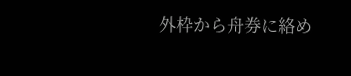外枠から舟券に絡め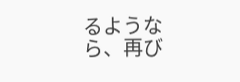るようなら、再び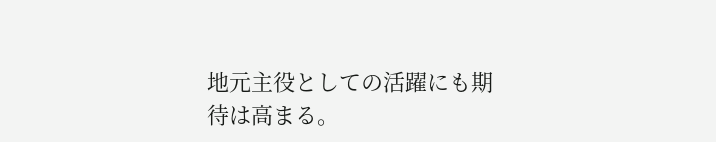地元主役としての活躍にも期待は高まる。